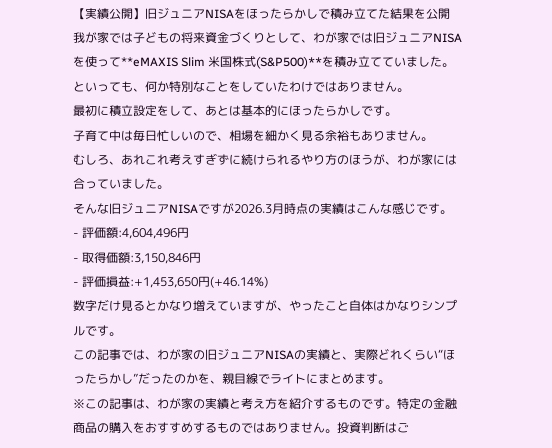【実績公開】旧ジュニアNISAをほったらかしで積み立てた結果を公開
我が家では子どもの将来資金づくりとして、わが家では旧ジュニアNISAを使って**eMAXIS Slim 米国株式(S&P500)**を積み立てていました。
といっても、何か特別なことをしていたわけではありません。
最初に積立設定をして、あとは基本的にほったらかしです。
子育て中は毎日忙しいので、相場を細かく見る余裕もありません。
むしろ、あれこれ考えすぎずに続けられるやり方のほうが、わが家には合っていました。
そんな旧ジュニアNISAですが2026.3月時点の実績はこんな感じです。
- 評価額:4,604,496円
- 取得価額:3,150,846円
- 評価損益:+1,453,650円(+46.14%)
数字だけ見るとかなり増えていますが、やったこと自体はかなりシンプルです。
この記事では、わが家の旧ジュニアNISAの実績と、実際どれくらい“ほったらかし”だったのかを、親目線でライトにまとめます。
※この記事は、わが家の実績と考え方を紹介するものです。特定の金融商品の購入をおすすめするものではありません。投資判断はご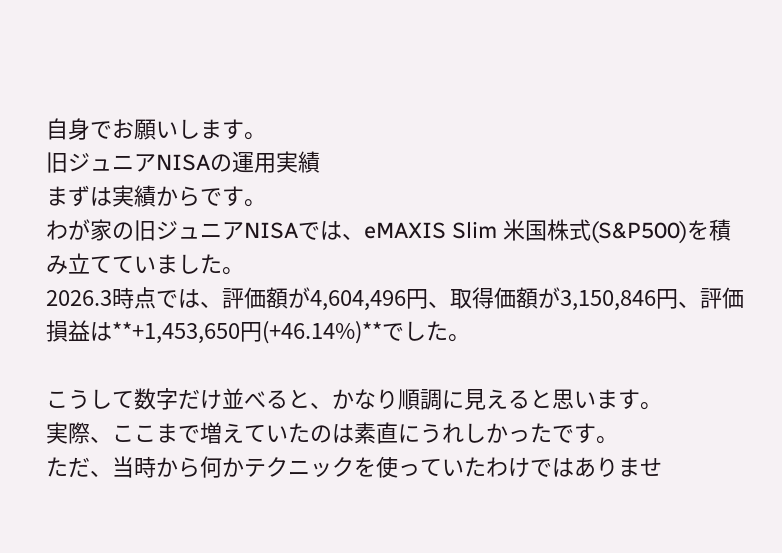自身でお願いします。
旧ジュニアNISAの運用実績
まずは実績からです。
わが家の旧ジュニアNISAでは、eMAXIS Slim 米国株式(S&P500)を積み立てていました。
2026.3時点では、評価額が4,604,496円、取得価額が3,150,846円、評価損益は**+1,453,650円(+46.14%)**でした。

こうして数字だけ並べると、かなり順調に見えると思います。
実際、ここまで増えていたのは素直にうれしかったです。
ただ、当時から何かテクニックを使っていたわけではありませ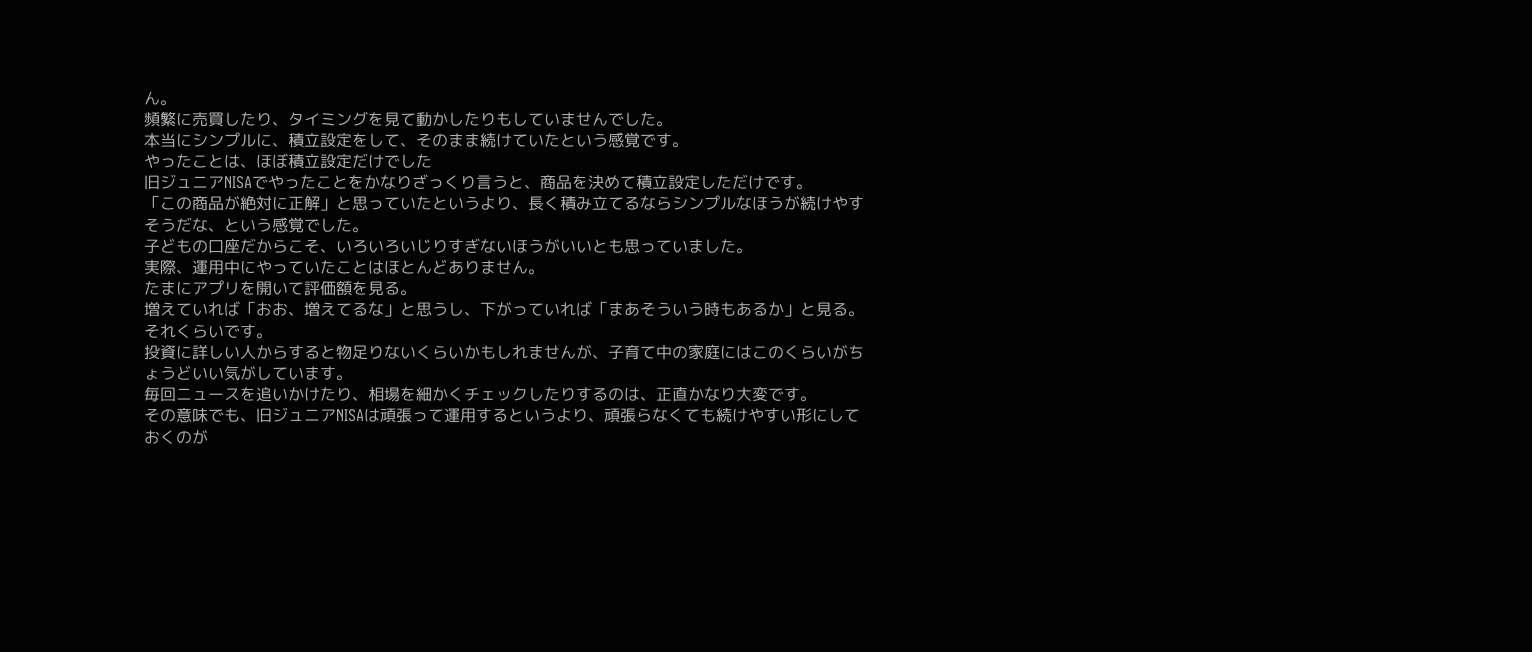ん。
頻繁に売買したり、タイミングを見て動かしたりもしていませんでした。
本当にシンプルに、積立設定をして、そのまま続けていたという感覚です。
やったことは、ほぼ積立設定だけでした
旧ジュニアNISAでやったことをかなりざっくり言うと、商品を決めて積立設定しただけです。
「この商品が絶対に正解」と思っていたというより、長く積み立てるならシンプルなほうが続けやすそうだな、という感覚でした。
子どもの口座だからこそ、いろいろいじりすぎないほうがいいとも思っていました。
実際、運用中にやっていたことはほとんどありません。
たまにアプリを開いて評価額を見る。
増えていれば「おお、増えてるな」と思うし、下がっていれば「まあそういう時もあるか」と見る。
それくらいです。
投資に詳しい人からすると物足りないくらいかもしれませんが、子育て中の家庭にはこのくらいがちょうどいい気がしています。
毎回ニュースを追いかけたり、相場を細かくチェックしたりするのは、正直かなり大変です。
その意味でも、旧ジュニアNISAは頑張って運用するというより、頑張らなくても続けやすい形にしておくのが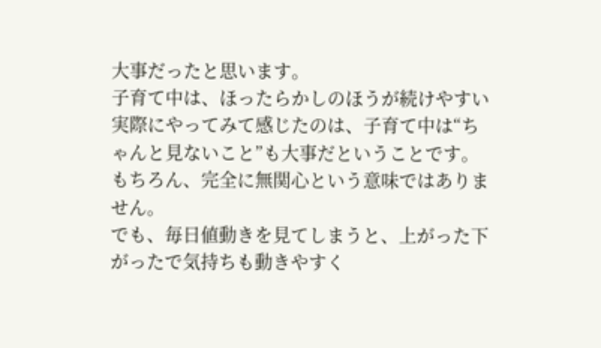大事だったと思います。
子育て中は、ほったらかしのほうが続けやすい
実際にやってみて感じたのは、子育て中は“ちゃんと見ないこと”も大事だということです。
もちろん、完全に無関心という意味ではありません。
でも、毎日値動きを見てしまうと、上がった下がったで気持ちも動きやすく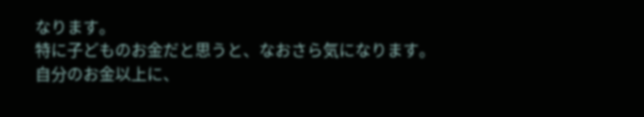なります。
特に子どものお金だと思うと、なおさら気になります。
自分のお金以上に、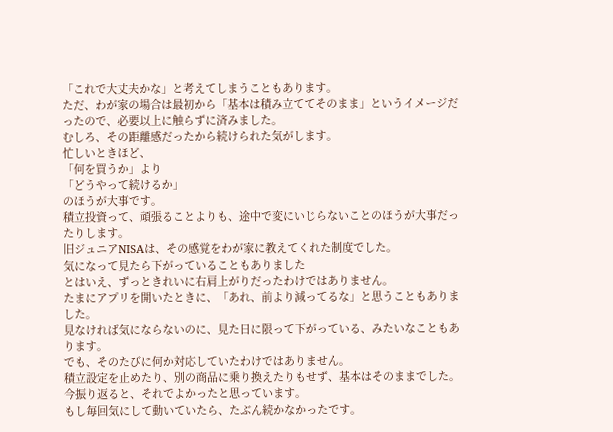「これで大丈夫かな」と考えてしまうこともあります。
ただ、わが家の場合は最初から「基本は積み立ててそのまま」というイメージだったので、必要以上に触らずに済みました。
むしろ、その距離感だったから続けられた気がします。
忙しいときほど、
「何を買うか」より
「どうやって続けるか」
のほうが大事です。
積立投資って、頑張ることよりも、途中で変にいじらないことのほうが大事だったりします。
旧ジュニアNISAは、その感覚をわが家に教えてくれた制度でした。
気になって見たら下がっていることもありました
とはいえ、ずっときれいに右肩上がりだったわけではありません。
たまにアプリを開いたときに、「あれ、前より減ってるな」と思うこともありました。
見なければ気にならないのに、見た日に限って下がっている、みたいなこともあります。
でも、そのたびに何か対応していたわけではありません。
積立設定を止めたり、別の商品に乗り換えたりもせず、基本はそのままでした。
今振り返ると、それでよかったと思っています。
もし毎回気にして動いていたら、たぶん続かなかったです。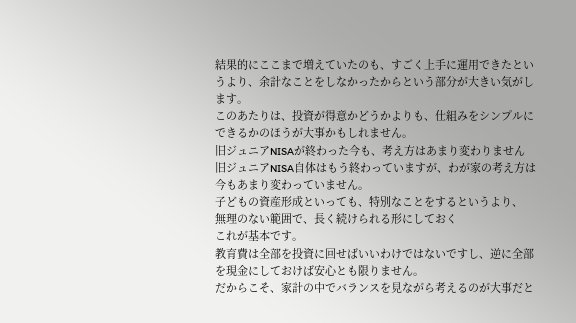結果的にここまで増えていたのも、すごく上手に運用できたというより、余計なことをしなかったからという部分が大きい気がします。
このあたりは、投資が得意かどうかよりも、仕組みをシンプルにできるかのほうが大事かもしれません。
旧ジュニアNISAが終わった今も、考え方はあまり変わりません
旧ジュニアNISA自体はもう終わっていますが、わが家の考え方は今もあまり変わっていません。
子どもの資産形成といっても、特別なことをするというより、
無理のない範囲で、長く続けられる形にしておく
これが基本です。
教育費は全部を投資に回せばいいわけではないですし、逆に全部を現金にしておけば安心とも限りません。
だからこそ、家計の中でバランスを見ながら考えるのが大事だと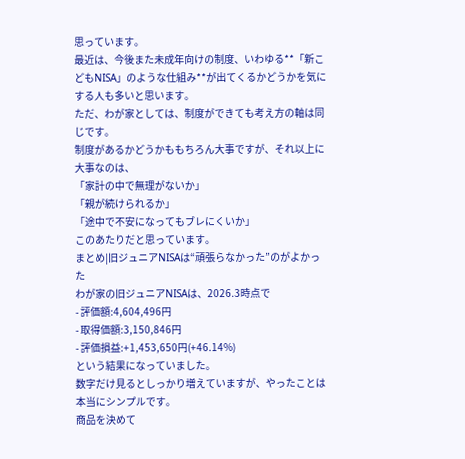思っています。
最近は、今後また未成年向けの制度、いわゆる**「新こどもNISA」のような仕組み**が出てくるかどうかを気にする人も多いと思います。
ただ、わが家としては、制度ができても考え方の軸は同じです。
制度があるかどうかももちろん大事ですが、それ以上に大事なのは、
「家計の中で無理がないか」
「親が続けられるか」
「途中で不安になってもブレにくいか」
このあたりだと思っています。
まとめ|旧ジュニアNISAは“頑張らなかった”のがよかった
わが家の旧ジュニアNISAは、2026.3時点で
- 評価額:4,604,496円
- 取得価額:3,150,846円
- 評価損益:+1,453,650円(+46.14%)
という結果になっていました。
数字だけ見るとしっかり増えていますが、やったことは本当にシンプルです。
商品を決めて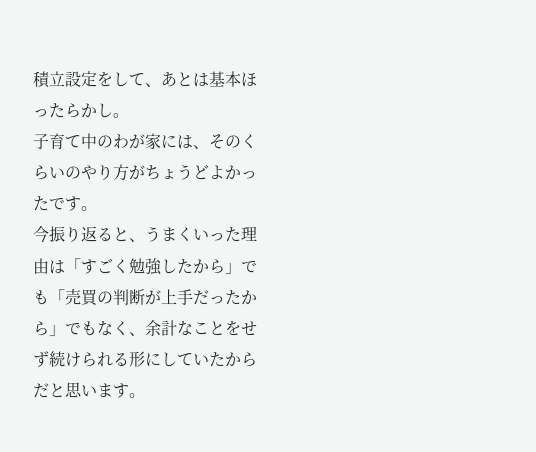積立設定をして、あとは基本ほったらかし。
子育て中のわが家には、そのくらいのやり方がちょうどよかったです。
今振り返ると、うまくいった理由は「すごく勉強したから」でも「売買の判断が上手だったから」でもなく、余計なことをせず続けられる形にしていたからだと思います。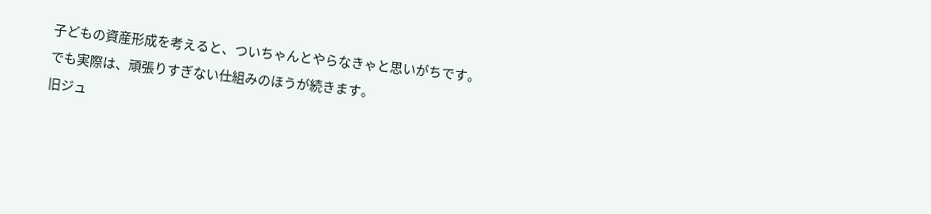子どもの資産形成を考えると、ついちゃんとやらなきゃと思いがちです。
でも実際は、頑張りすぎない仕組みのほうが続きます。
旧ジュ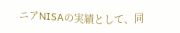ニアNISAの実績として、同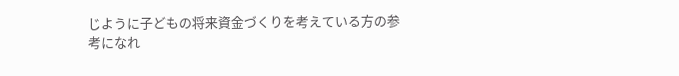じように子どもの将来資金づくりを考えている方の参考になれ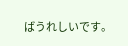ばうれしいです。